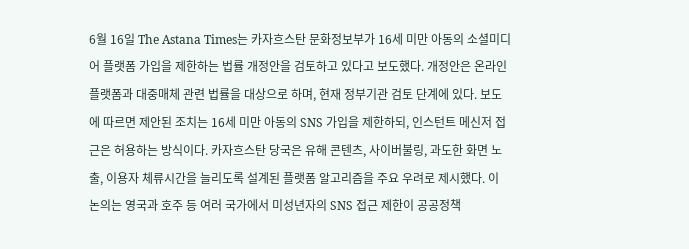6월 16일 The Astana Times는 카자흐스탄 문화정보부가 16세 미만 아동의 소셜미디어 플랫폼 가입을 제한하는 법률 개정안을 검토하고 있다고 보도했다. 개정안은 온라인 플랫폼과 대중매체 관련 법률을 대상으로 하며, 현재 정부기관 검토 단계에 있다. 보도에 따르면 제안된 조치는 16세 미만 아동의 SNS 가입을 제한하되, 인스턴트 메신저 접근은 허용하는 방식이다. 카자흐스탄 당국은 유해 콘텐츠, 사이버불링, 과도한 화면 노출, 이용자 체류시간을 늘리도록 설계된 플랫폼 알고리즘을 주요 우려로 제시했다. 이 논의는 영국과 호주 등 여러 국가에서 미성년자의 SNS 접근 제한이 공공정책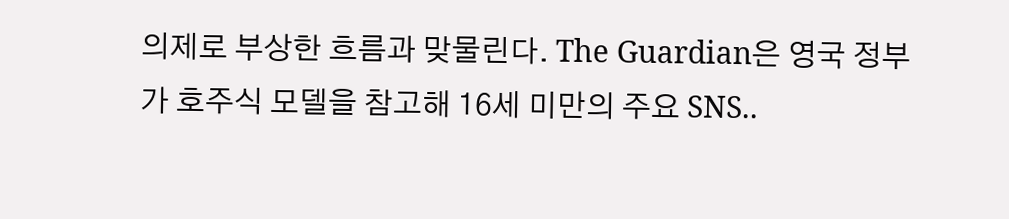의제로 부상한 흐름과 맞물린다. The Guardian은 영국 정부가 호주식 모델을 참고해 16세 미만의 주요 SNS..